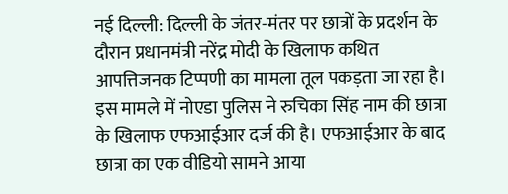नई दिल्ली: दिल्ली के जंतर-मंतर पर छात्रों के प्रदर्शन के दौरान प्रधानमंत्री नरेंद्र मोदी के खिलाफ कथित आपत्तिजनक टिप्पणी का मामला तूल पकड़ता जा रहा है। इस मामले में नोएडा पुलिस ने रुचिका सिंह नाम की छात्रा के खिलाफ एफआईआर दर्ज की है। एफआईआर के बाद छात्रा का एक वीडियो सामने आया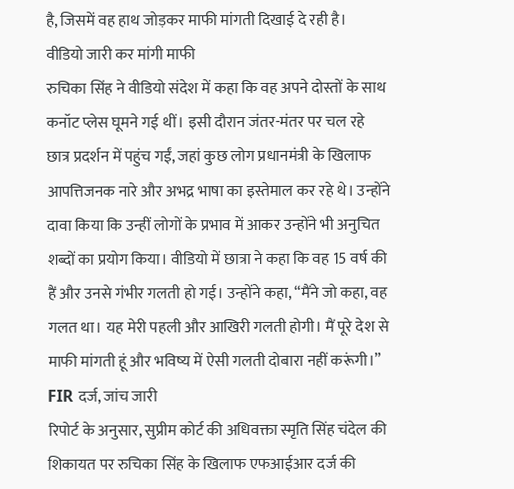है, जिसमें वह हाथ जोड़कर माफी मांगती दिखाई दे रही है।
वीडियो जारी कर मांगी माफी
रुचिका सिंह ने वीडियो संदेश में कहा कि वह अपने दोस्तों के साथ कनॉट प्लेस घूमने गई थीं। इसी दौरान जंतर-मंतर पर चल रहे छात्र प्रदर्शन में पहुंच गईं, जहां कुछ लोग प्रधानमंत्री के खिलाफ आपत्तिजनक नारे और अभद्र भाषा का इस्तेमाल कर रहे थे। उन्होंने दावा किया कि उन्हीं लोगों के प्रभाव में आकर उन्होंने भी अनुचित शब्दों का प्रयोग किया। वीडियो में छात्रा ने कहा कि वह 15 वर्ष की हैं और उनसे गंभीर गलती हो गई। उन्होंने कहा, “मैंने जो कहा, वह गलत था। यह मेरी पहली और आखिरी गलती होगी। मैं पूरे देश से माफी मांगती हूं और भविष्य में ऐसी गलती दोबारा नहीं करूंगी।”
FIR दर्ज, जांच जारी
रिपोर्ट के अनुसार, सुप्रीम कोर्ट की अधिवक्ता स्मृति सिंह चंदेल की शिकायत पर रुचिका सिंह के खिलाफ एफआईआर दर्ज की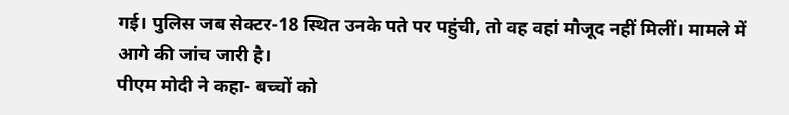गई। पुलिस जब सेक्टर-18 स्थित उनके पते पर पहुंची, तो वह वहां मौजूद नहीं मिलीं। मामले में आगे की जांच जारी है।
पीएम मोदी ने कहा- बच्चों को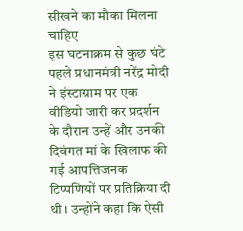सीखने का मौका मिलना चाहिए
इस घटनाक्रम से कुछ घंटे पहले प्रधानमंत्री नरेंद्र मोदी ने इंस्टाग्राम पर एक वीडियो जारी कर प्रदर्शन के दौरान उन्हें और उनकी दिवंगत मां के खिलाफ की गई आपत्तिजनक टिप्पणियों पर प्रतिक्रिया दी थी। उन्होंने कहा कि ऐसी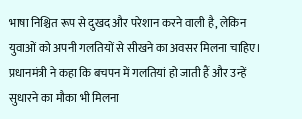भाषा निश्चित रूप से दुखद और परेशान करने वाली है, लेकिन युवाओं को अपनी गलतियों से सीखने का अवसर मिलना चाहिए। प्रधानमंत्री ने कहा कि बचपन में गलतियां हो जाती हैं और उन्हें सुधारने का मौका भी मिलना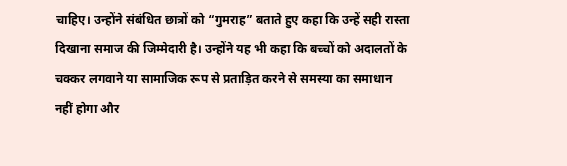चाहिए। उन्होंने संबंधित छात्रों को “गुमराह” बताते हुए कहा कि उन्हें सही रास्ता दिखाना समाज की जिम्मेदारी है। उन्होंने यह भी कहा कि बच्चों को अदालतों के चक्कर लगवाने या सामाजिक रूप से प्रताड़ित करने से समस्या का समाधान नहीं होगा और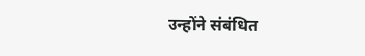उन्होंने संबंधित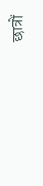छात्रों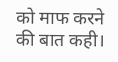को माफ करने की बात कही।